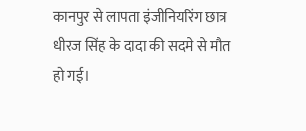कानपुर से लापता इंजीनियरिंग छात्र धीरज सिंह के दादा की सदमे से मौत हो गई।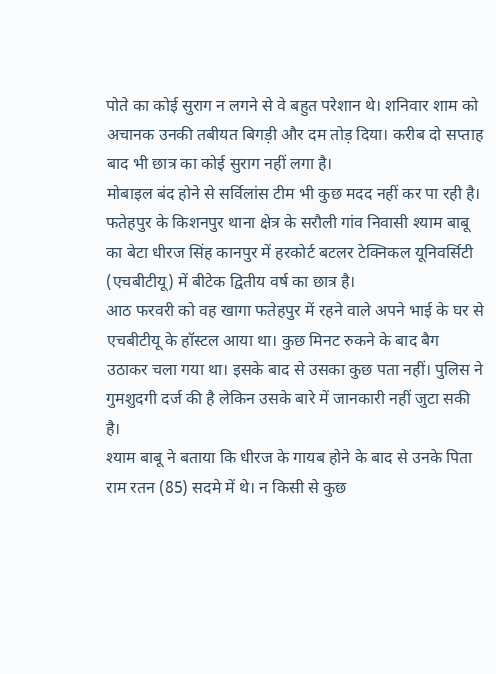पोते का कोई सुराग न लगने से वे बहुत परेशान थे। शनिवार शाम को अचानक उनकी तबीयत बिगड़ी और दम तोड़ दिया। करीब दो सप्ताह बाद भी छात्र का कोई सुराग नहीं लगा है।
मोबाइल बंद होने से सर्विलांस टीम भी कुछ मदद नहीं कर पा रही है। फतेहपुर के किशनपुर थाना क्षेत्र के सरौली गांव निवासी श्याम बाबू का बेटा धीरज सिंह कानपुर में हरकोर्ट बटलर टेक्निकल यूनिवर्सिटी (एचबीटीयू) में बीटेक द्वितीय वर्ष का छात्र है।
आठ फरवरी को वह खागा फतेहपुर में रहने वाले अपने भाई के घर से एचबीटीयू के हॉस्टल आया था। कुछ मिनट रुकने के बाद बैग उठाकर चला गया था। इसके बाद से उसका कुछ पता नहीं। पुलिस ने गुमशुदगी दर्ज की है लेकिन उसके बारे में जानकारी नहीं जुटा सकी है।
श्याम बाबू ने बताया कि धीरज के गायब होने के बाद से उनके पिता राम रतन (85) सदमे में थे। न किसी से कुछ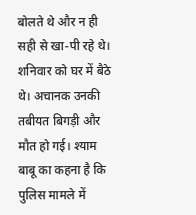बोलते थे और न ही सही से खा-पी रहे थे। शनिवार को घर में बैठे थे। अचानक उनकी तबीयत बिगड़ी और मौत हो गई। श्याम बाबू का कहना है कि पुलिस मामले में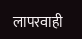लापरवाही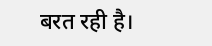बरत रही है।